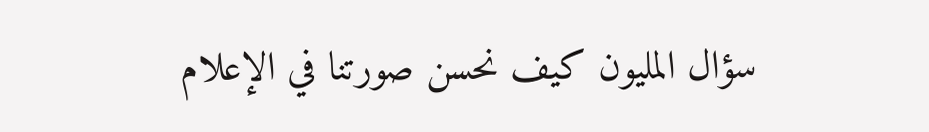سؤال المليون كيف نحسن صورتنا في الإعلام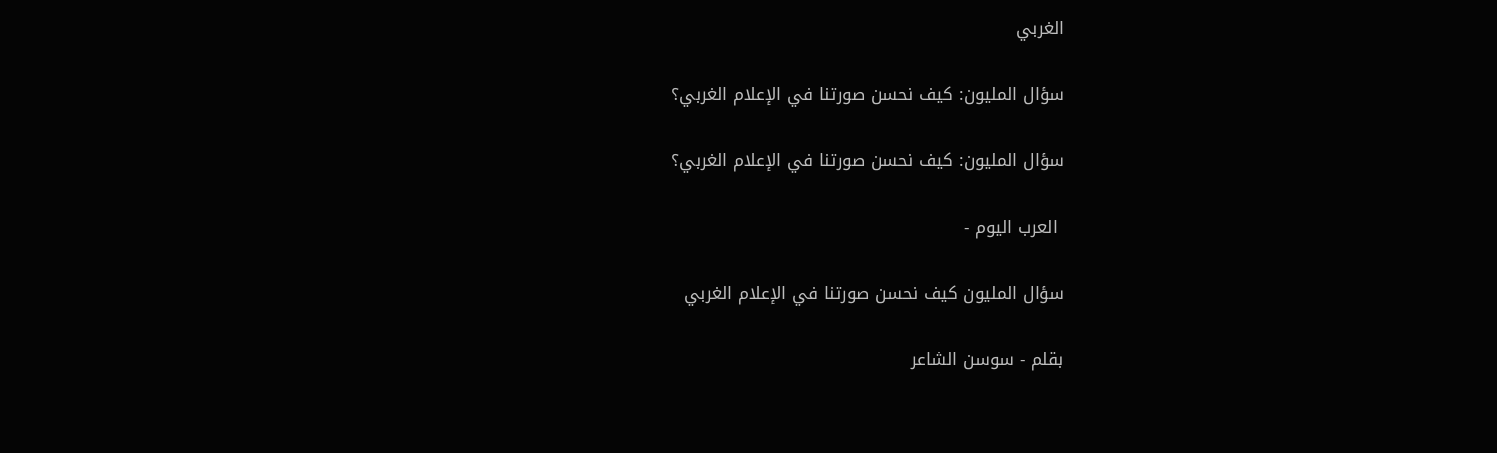الغربي

سؤال المليون: كيف نحسن صورتنا في الإعلام الغربي؟

سؤال المليون: كيف نحسن صورتنا في الإعلام الغربي؟

 العرب اليوم -

سؤال المليون كيف نحسن صورتنا في الإعلام الغربي

بقلم - سوسن الشاعر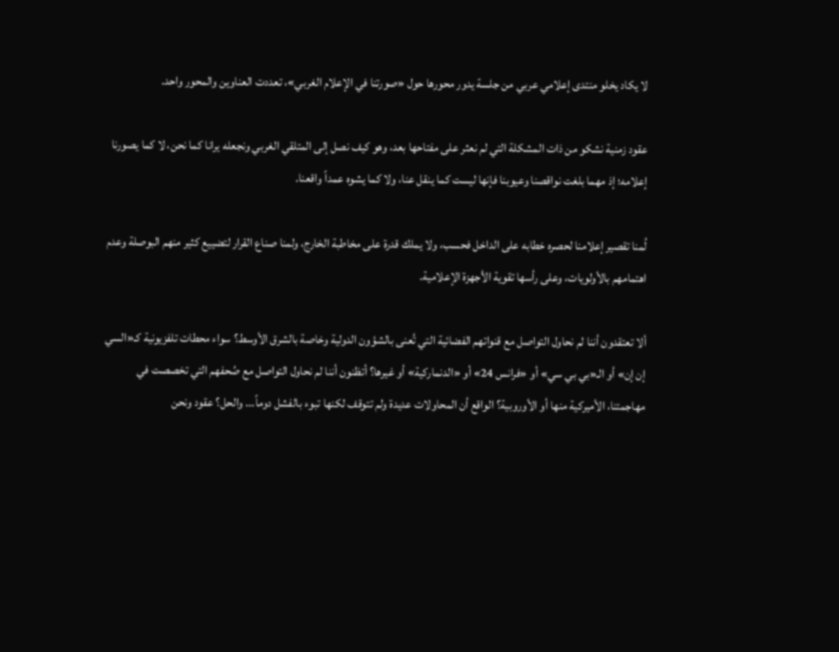لا يكاد يخلو منتدى إعلامي عربي من جلسة يدور محورها حول «صورتنا في الإعلام الغربي»، تعددت العناوين والمحور واحد.

عقود زمنية نشكو من ذات المشكلة التي لم نعثر على مفتاحها بعد، وهو كيف نصل إلى المتلقي الغربي ونجعله يرانا كما نحن، لا كما يصورنا إعلامه؛ إذ مهما بلغت نواقصنا وعيوبنا فإنها ليست كما ينقل عنا، ولا كما يشوه عمداً واقعنا.

لُمنا تقصير إعلامنا لحصره خطابه على الداخل فحسب، ولا يملك قدرة على مخاطبة الخارج، ولمنا صناع القرار لتضييع كثير منهم البوصلة وعدم اهتمامهم بالأولويات، وعلى رأسها تقوية الأجهزة الإعلامية.

ألا تعتقدون أننا لم نحاول التواصل مع قنواتهم الفضائية التي تُعنى بالشؤون الدولية وخاصة بالشرق الأوسط؟ سواء محطات تلفزيونية كـ«السي إن إن» أو الـ«بي بي سي» أو «فرانس 24» أو «الدنماركية» أو غيرها؟ أتظنون أننا لم نحاول التواصل مع صُحفهم التي تخصصت في مهاجمتنا، الأميركية منها أو الأوروبية؟ الواقع أن المحاولات عديدة ولم تتوقف لكنها تبوء بالفشل دوماً... والحل؟ عقود ونحن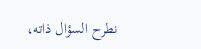نطرح السؤال ذاته،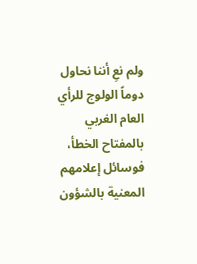ولم نعِ أننا نحاول دوماً الولوج للرأي العام الغربي بالمفتاح الخطأ، فوسائل إعلامهم المعنية بالشؤون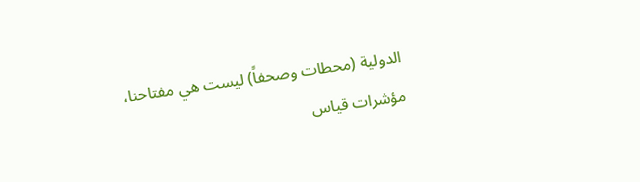الدولية (محطات وصحفاً) ليست هي مفتاحنا، مؤشرات قياس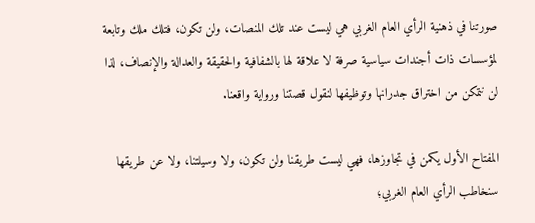صورتنا في ذهنية الرأي العام الغربي هي ليست عند تلك المنصات، ولن تكون، فتلك ملك وتابعة لمؤسسات ذات أجندات سياسية صرفة لا علاقة لها بالشفافية والحقيقة والعدالة والإنصاف، لذا لن نتمكن من اختراق جدرانها وتوظيفها لنقول قصتنا ورواية واقعنا.

المفتاح الأول يكمن في تجاوزها، فهي ليست طريقنا ولن تكون، ولا وسيلتنا، ولا عن طريقها سنخاطب الرأي العام الغربي؛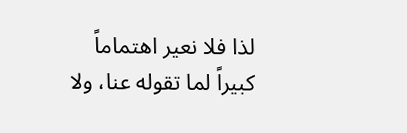لذا فلا نعير اهتماماً كبيراً لما تقوله عنا، ولا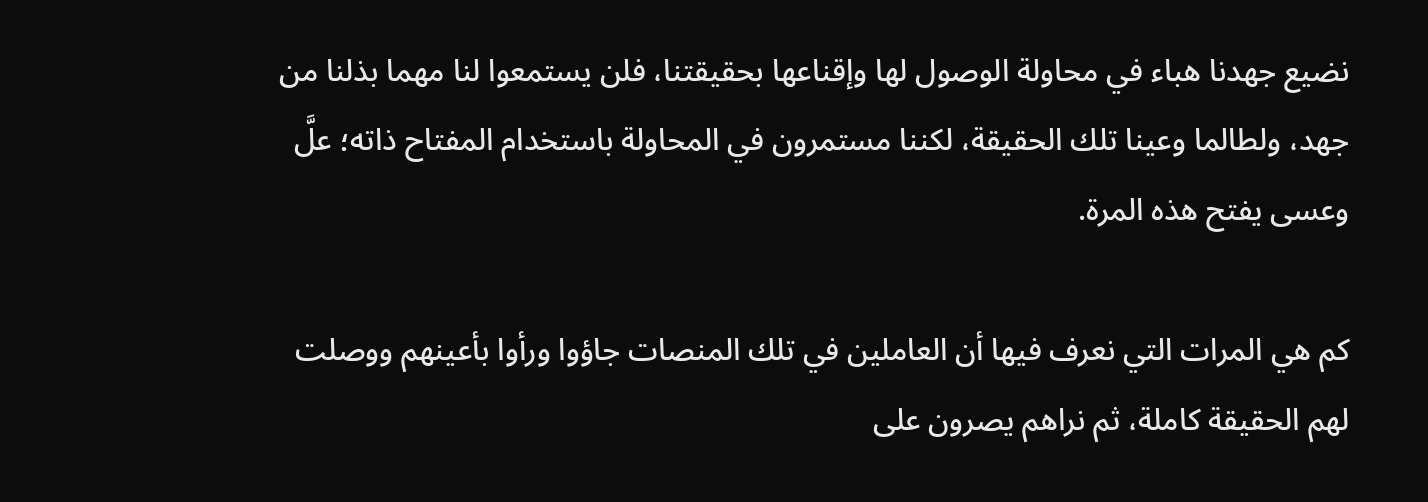نضيع جهدنا هباء في محاولة الوصول لها وإقناعها بحقيقتنا، فلن يستمعوا لنا مهما بذلنا من جهد، ولطالما وعينا تلك الحقيقة، لكننا مستمرون في المحاولة باستخدام المفتاح ذاته؛ علَّ وعسى يفتح هذه المرة.

كم هي المرات التي نعرف فيها أن العاملين في تلك المنصات جاؤوا ورأوا بأعينهم ووصلت لهم الحقيقة كاملة، ثم نراهم يصرون على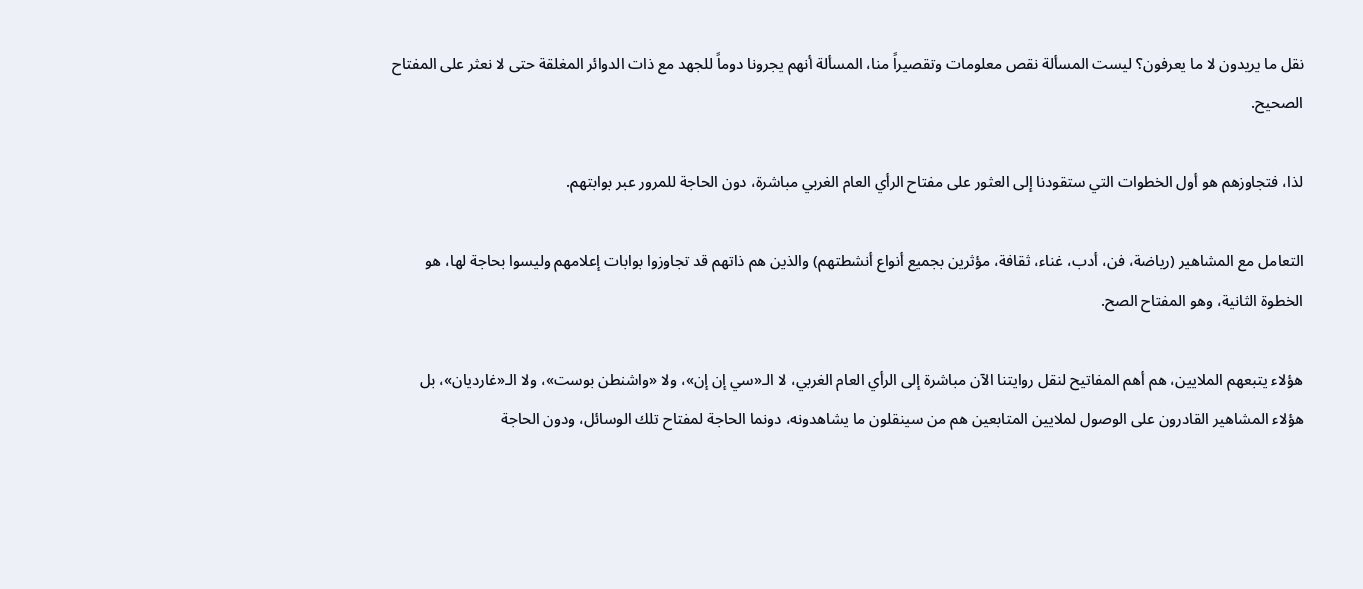نقل ما يريدون لا ما يعرفون؟ ليست المسألة نقص معلومات وتقصيراً منا، المسألة أنهم يجرونا دوماً للجهد مع ذات الدوائر المغلقة حتى لا نعثر على المفتاح الصحيح.

لذا، فتجاوزهم هو أول الخطوات التي ستقودنا إلى العثور على مفتاح الرأي العام الغربي مباشرة، دون الحاجة للمرور عبر بوابتهم.

التعامل مع المشاهير (رياضة، فن، أدب، غناء، ثقافة، مؤثرين بجميع أنواع أنشطتهم) والذين هم ذاتهم قد تجاوزوا بوابات إعلامهم وليسوا بحاجة لها، هو الخطوة الثانية، وهو المفتاح الصح.

هؤلاء يتبعهم الملايين، هم أهم المفاتيح لنقل روايتنا الآن مباشرة إلى الرأي العام الغربي، لا الـ«سي إن إن»، ولا «واشنطن بوست»، ولا الـ«غارديان»، بل هؤلاء المشاهير القادرون على الوصول لملايين المتابعين هم من سينقلون ما يشاهدونه، دونما الحاجة لمفتاح تلك الوسائل، ودون الحاجة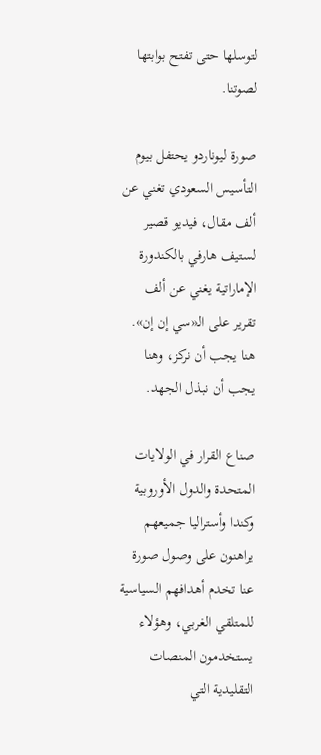لتوسلها حتى تفتح بوابتها لصوتنا.

صورة ليوناردو يحتفل بيوم التأسيس السعودي تغني عن ألف مقال، فيديو قصير لستيف هارفي بالكندورة الإماراتية يغني عن ألف تقرير على الـ«سي إن إن». هنا يجب أن نركز، وهنا يجب أن نبذل الجهد.

صناع القرار في الولايات المتحدة والدول الأوروبية وكندا وأستراليا جميعهم يراهنون على وصول صورة عنا تخدم أهدافهم السياسية للمتلقي الغربي، وهؤلاء يستخدمون المنصات التقليدية التي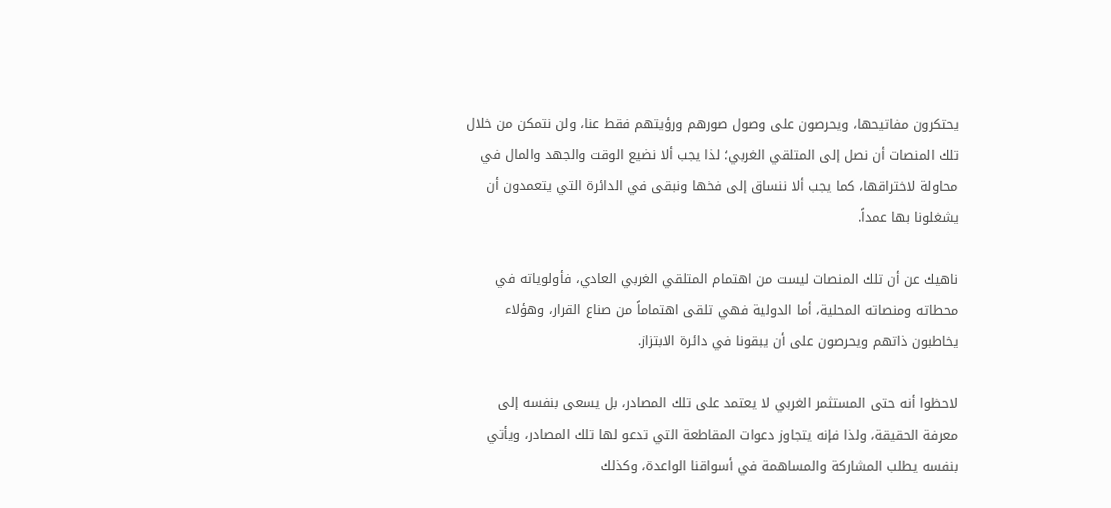يحتكرون مفاتيحها، ويحرصون على وصول صورهم ورؤيتهم فقط عنا، ولن نتمكن من خلال تلك المنصات أن نصل إلى المتلقي الغربي؛ لذا يجب ألا نضيع الوقت والجهد والمال في محاولة لاختراقها، كما يجب ألا ننساق إلى فخها ونبقى في الدائرة التي يتعمدون أن يشغلونا بها عمداً.

ناهيك عن أن تلك المنصات ليست من اهتمام المتلقي الغربي العادي، فأولوياته في محطاته ومنصاته المحلية، أما الدولية فهي تلقى اهتماماً من صناع القرار، وهؤلاء يخاطبون ذاتهم ويحرصون على أن يبقونا في دائرة الابتزاز.

لاحظوا أنه حتى المستثمر الغربي لا يعتمد على تلك المصادر، بل يسعى بنفسه إلى معرفة الحقيقة، ولذا فإنه يتجاوز دعوات المقاطعة التي تدعو لها تلك المصادر، ويأتي بنفسه يطلب المشاركة والمساهمة في أسواقنا الواعدة، وكذلك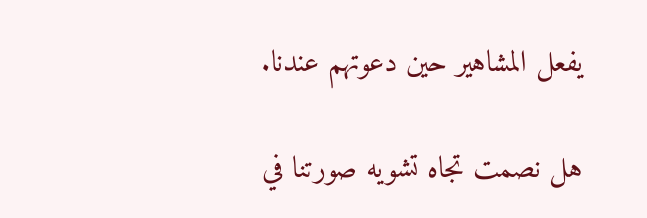يفعل المشاهير حين دعوتهم عندنا.

هل نصمت تجاه تشويه صورتنا في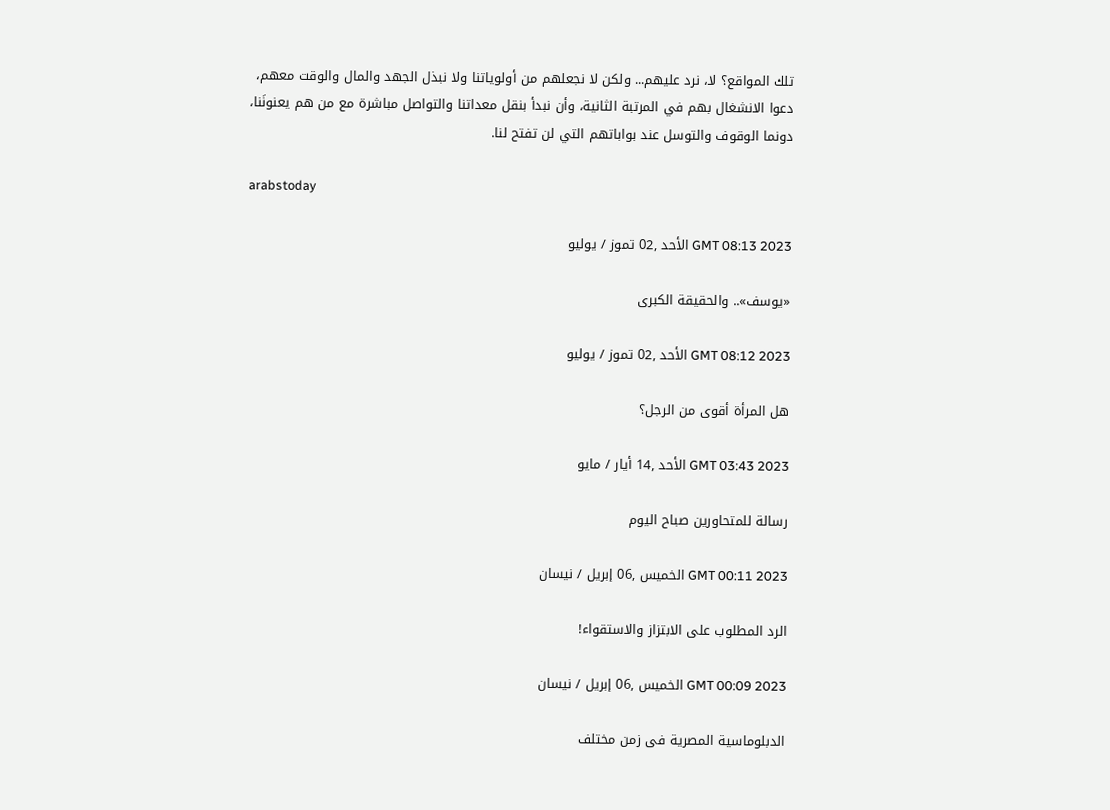تلك المواقع؟ لا، نرد عليهم... ولكن لا نجعلهم من أولوياتنا ولا نبذل الجهد والمال والوقت معهم، دعوا الانشغال بهم في المرتبة الثانية، وأن نبدأ بنقل معداتنا والتواصل مباشرة مع من هم يعنونَنا، دونما الوقوف والتوسل عند بواباتهم التي لن تفتح لنا.

arabstoday

GMT 08:13 2023 الأحد ,02 تموز / يوليو

«يوسف».. والحقيقة الكبرى

GMT 08:12 2023 الأحد ,02 تموز / يوليو

هل المرأة أقوى من الرجل؟

GMT 03:43 2023 الأحد ,14 أيار / مايو

رسالة للمتحاورين صباح اليوم

GMT 00:11 2023 الخميس ,06 إبريل / نيسان

الرد المطلوب على الابتزاز والاستقواء!

GMT 00:09 2023 الخميس ,06 إبريل / نيسان

الدبلوماسية المصرية فى زمن مختلف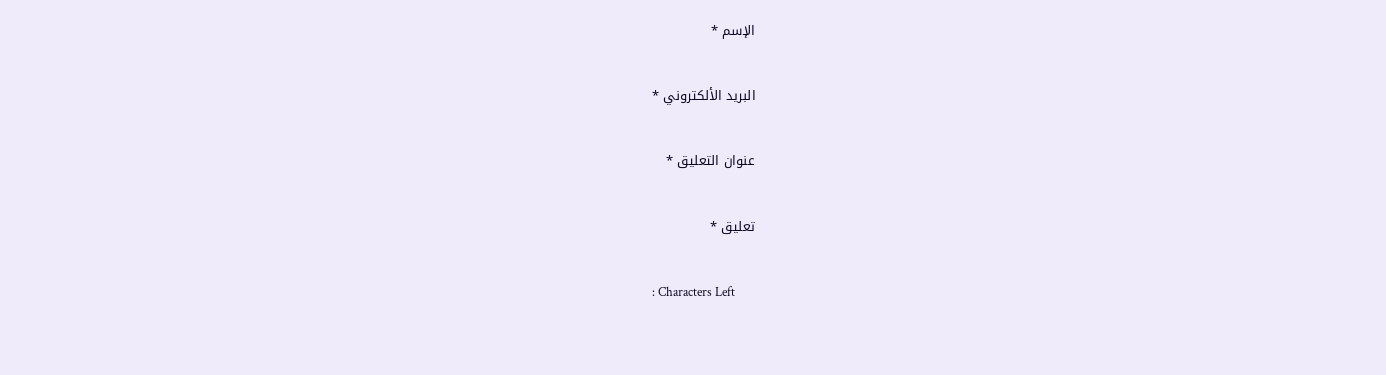الإسم *

البريد الألكتروني *

عنوان التعليق *

تعليق *

: Characters Left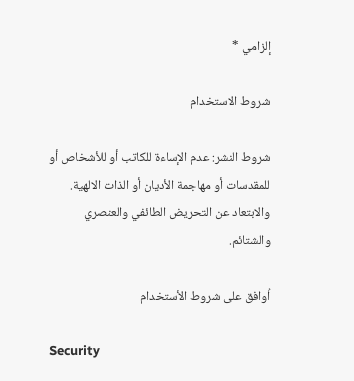إلزامي *

شروط الاستخدام

شروط النشر: عدم الإساءة للكاتب أو للأشخاص أو للمقدسات أو مهاجمة الأديان أو الذات الالهية. والابتعاد عن التحريض الطائفي والعنصري والشتائم.

اُوافق على شروط الأستخدام

Security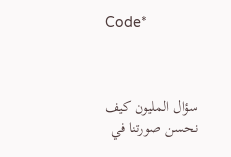Code*



سؤال المليون كيف نحسن صورتنا في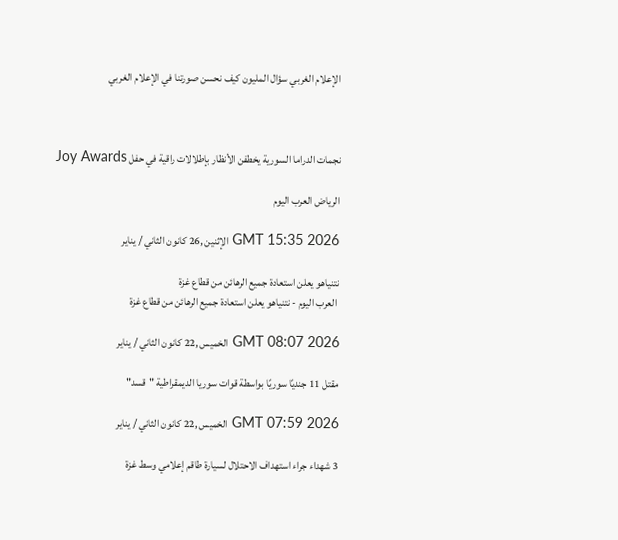الإعلام الغربي سؤال المليون كيف نحسن صورتنا في الإعلام الغربي



نجمات الدراما السورية يخطفن الأنظار بإطلالات راقية في حفل Joy Awards

الرياض العرب اليوم

GMT 15:35 2026 الإثنين ,26 كانون الثاني / يناير

نتنياهو يعلن استعادة جميع الرهائن من قطاع غزة
 العرب اليوم - نتنياهو يعلن استعادة جميع الرهائن من قطاع غزة

GMT 08:07 2026 الخميس ,22 كانون الثاني / يناير

مقتل 11 جنديًا سوريًا بواسطة قوات سوريا الديمقراطية "قسد"

GMT 07:59 2026 الخميس ,22 كانون الثاني / يناير

3 شهداء جراء استهداف الاحتلال لسيارة طاقم إعلامي وسط غزة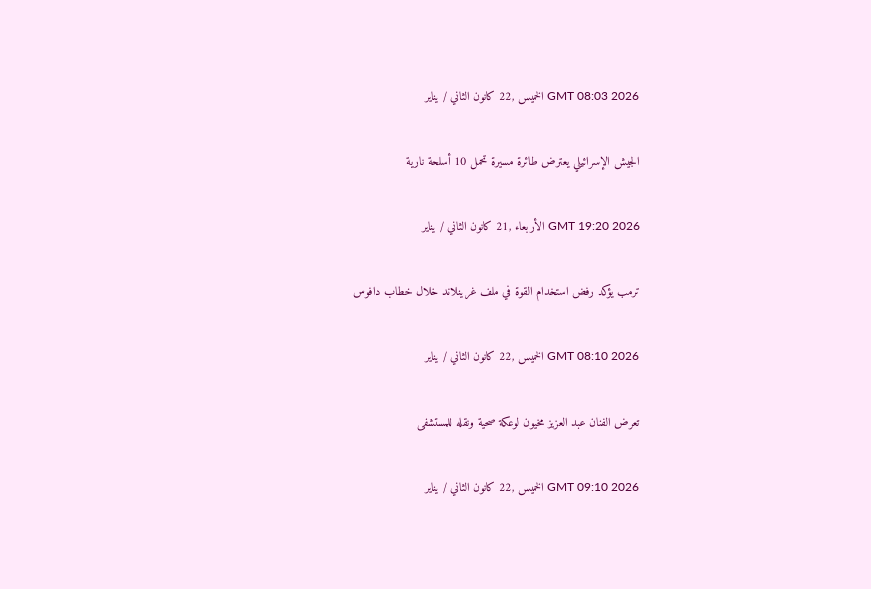GMT 08:03 2026 الخميس ,22 كانون الثاني / يناير

الجيش الإسرائيلي يعترض طائرة مسيرة تحمل 10 أسلحة نارية

GMT 19:20 2026 الأربعاء ,21 كانون الثاني / يناير

ترمب يؤكد رفض استخدام القوة في ملف غرينلاند خلال خطاب دافوس

GMT 08:10 2026 الخميس ,22 كانون الثاني / يناير

تعرض الفنان عبد العزيز مخيون لوعكة صحية ونقله للمستشفى

GMT 09:10 2026 الخميس ,22 كانون الثاني / يناير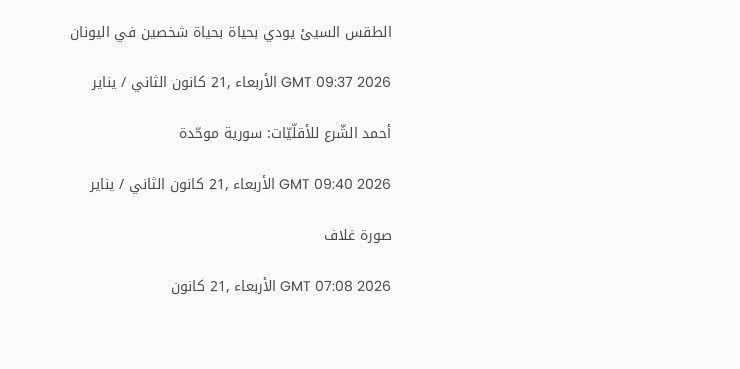الطقس السيئ يودي بحياة بحياة شخصين في اليونان

GMT 09:37 2026 الأربعاء ,21 كانون الثاني / يناير

أحمد الشّرع للأقلّيّات: سورية موحّدة

GMT 09:40 2026 الأربعاء ,21 كانون الثاني / يناير

صورة غلاف

GMT 07:08 2026 الأربعاء ,21 كانون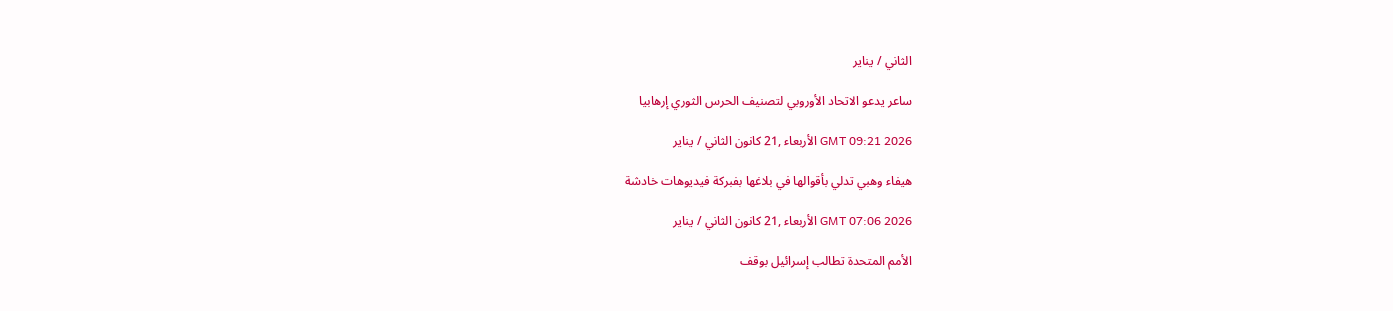الثاني / يناير

ساعر يدعو الاتحاد الأوروبي لتصنيف الحرس الثوري إرهابيا

GMT 09:21 2026 الأربعاء ,21 كانون الثاني / يناير

هيفاء وهبي تدلي بأقوالها في بلاغها بفبركة فيديوهات خادشة

GMT 07:06 2026 الأربعاء ,21 كانون الثاني / يناير

الأمم المتحدة تطالب إسرائيل بوقف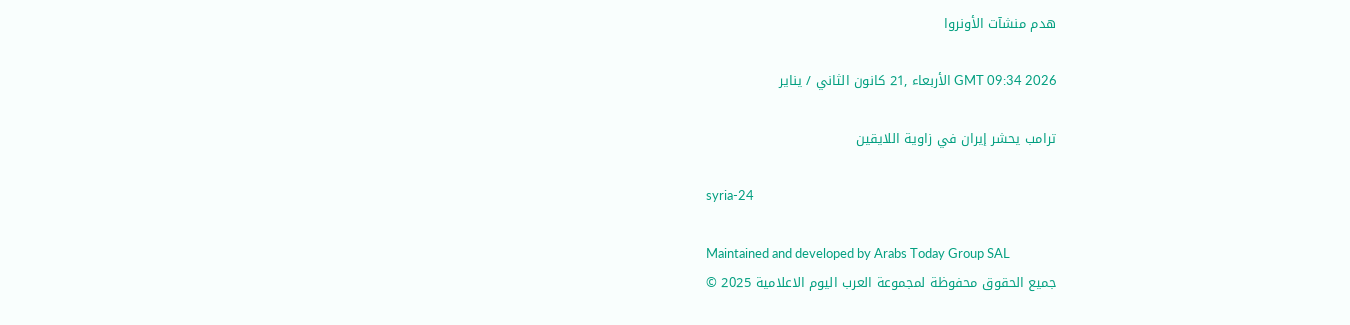هدم منشآت الأونروا

GMT 09:34 2026 الأربعاء ,21 كانون الثاني / يناير

ترامب يحشر إيران في زاوية اللايقين

syria-24

Maintained and developed by Arabs Today Group SAL
جميع الحقوق محفوظة لمجموعة العرب اليوم الاعلامية 2025 ©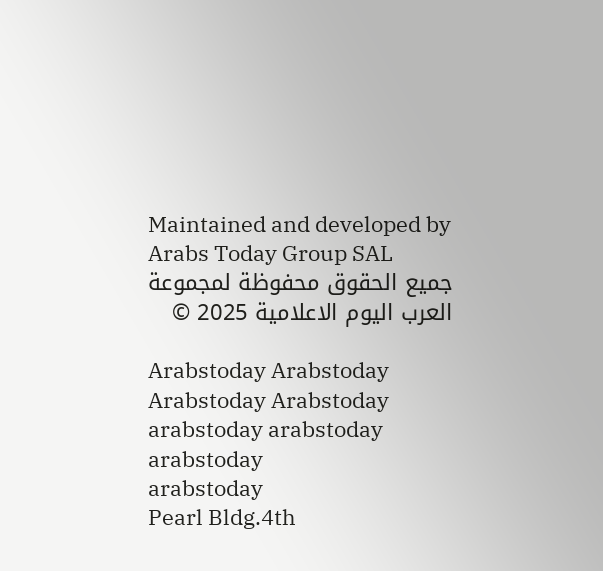Maintained and developed by Arabs Today Group SAL
جميع الحقوق محفوظة لمجموعة العرب اليوم الاعلامية 2025 ©

Arabstoday Arabstoday Arabstoday Arabstoday
arabstoday arabstoday arabstoday
arabstoday
Pearl Bldg.4th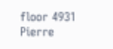floor 4931 Pierre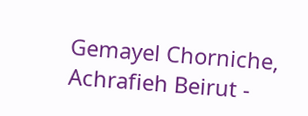Gemayel Chorniche, Achrafieh Beirut -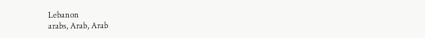Lebanon
arabs, Arab, Arab